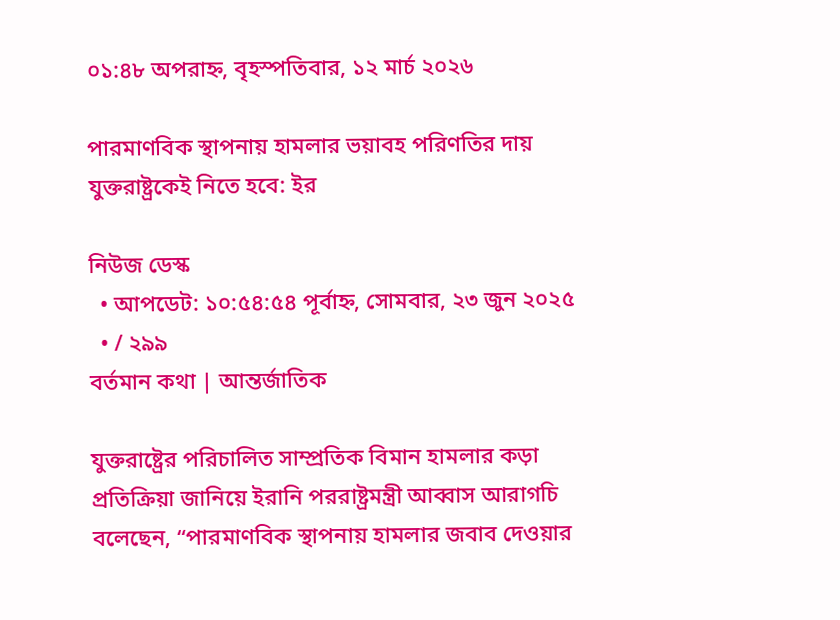০১:৪৮ অপরাহ্ন, বৃহস্পতিবার, ১২ মার্চ ২০২৬

পারমাণবিক স্থাপনায় হামলার ভয়াবহ পরিণতির দায় যুক্তরাষ্ট্রকেই নিতে হবে: ইর

নিউজ ডেস্ক
  • আপডেট: ১০:৫৪:৫৪ পূর্বাহ্ন, সোমবার, ২৩ জুন ২০২৫
  • / ২৯৯
বর্তমান কথা | আন্তর্জাতিক

যুক্তরাষ্ট্রের পরিচালিত সাম্প্রতিক বিমান হামলার কড়া প্রতিক্রিয়া জানিয়ে ইরানি পররাষ্ট্রমন্ত্রী আব্বাস আরাগচি বলেছেন, “পারমাণবিক স্থাপনায় হামলার জবাব দেওয়ার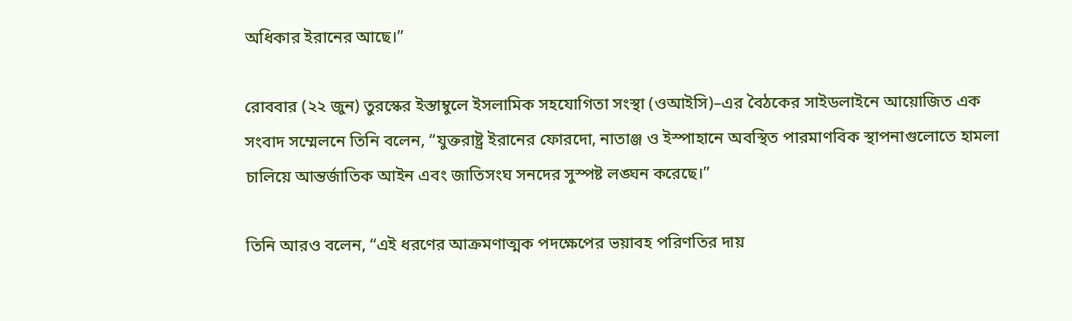অধিকার ইরানের আছে।”

রোববার (২২ জুন) তুরস্কের ইস্তাম্বুলে ইসলামিক সহযোগিতা সংস্থা (ওআইসি)–এর বৈঠকের সাইডলাইনে আয়োজিত এক সংবাদ সম্মেলনে তিনি বলেন, “যুক্তরাষ্ট্র ইরানের ফোরদো, নাতাঞ্জ ও ইস্পাহানে অবস্থিত পারমাণবিক স্থাপনাগুলোতে হামলা চালিয়ে আন্তর্জাতিক আইন এবং জাতিসংঘ সনদের সুস্পষ্ট লঙ্ঘন করেছে।”

তিনি আরও বলেন, “এই ধরণের আক্রমণাত্মক পদক্ষেপের ভয়াবহ পরিণতির দায়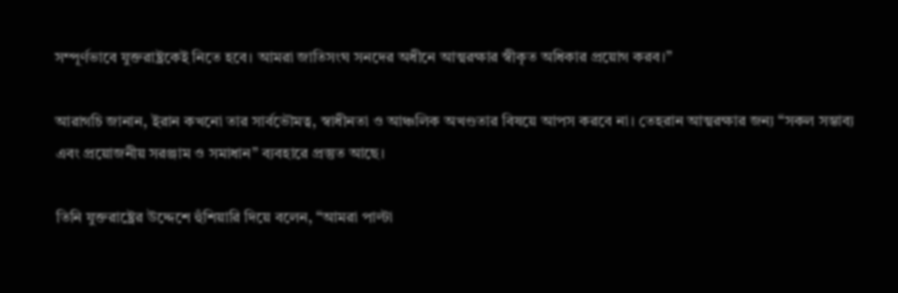সম্পূর্ণভাবে যুক্তরাষ্ট্রকেই নিতে হবে। আমরা জাতিসংঘ সনদের অধীনে আত্মরক্ষার স্বীকৃত অধিকার প্রয়োগ করব।”

আরাগচি জানান, ইরান কখনো তার সার্বভৌমত্ব, স্বাধীনতা ও আঞ্চলিক অখণ্ডতার বিষয়ে আপস করবে না। তেহরান আত্মরক্ষার জন্য “সকল সম্ভাব্য এবং প্রয়োজনীয় সরঞ্জাম ও সমাধান” ব্যবহারে প্রস্তুত আছে।

তিনি যুক্তরাষ্ট্রের উদ্দেশে হুঁশিয়ারি দিয়ে বলেন, “আমরা পাল্টা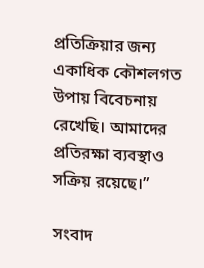প্রতিক্রিয়ার জন্য একাধিক কৌশলগত উপায় বিবেচনায় রেখেছি। আমাদের প্রতিরক্ষা ব্যবস্থাও সক্রিয় রয়েছে।”

সংবাদ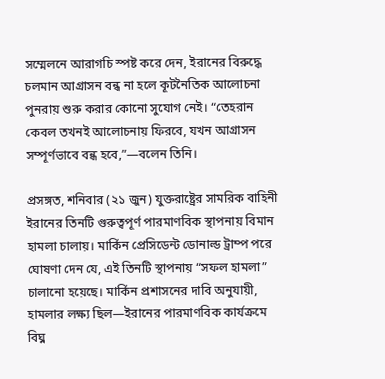সম্মেলনে আরাগচি স্পষ্ট করে দেন, ইরানের বিরুদ্ধে চলমান আগ্রাসন বন্ধ না হলে কূটনৈতিক আলোচনা পুনরায় শুরু করার কোনো সুযোগ নেই। “তেহরান কেবল তখনই আলোচনায় ফিরবে, যখন আগ্রাসন সম্পূর্ণভাবে বন্ধ হবে,”—বলেন তিনি।

প্রসঙ্গত, শনিবার (২১ জুন) যুক্তরাষ্ট্রের সামরিক বাহিনী ইরানের তিনটি গুরুত্বপূর্ণ পারমাণবিক স্থাপনায় বিমান হামলা চালায়। মার্কিন প্রেসিডেন্ট ডোনাল্ড ট্রাম্প পরে ঘোষণা দেন যে, এই তিনটি স্থাপনায় “সফল হামলা” চালানো হয়েছে। মার্কিন প্রশাসনের দাবি অনুযায়ী, হামলার লক্ষ্য ছিল—ইরানের পারমাণবিক কার্যক্রমে বিঘ্ন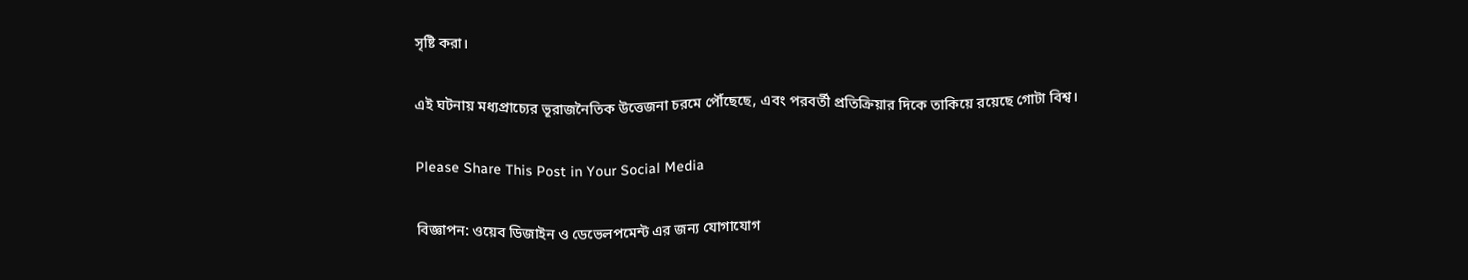সৃষ্টি করা।

এই ঘটনায় মধ্যপ্রাচ্যের ভূরাজনৈতিক উত্তেজনা চরমে পৌঁছেছে, এবং পরবর্তী প্রতিক্রিয়ার দিকে তাকিয়ে রয়েছে গোটা বিশ্ব।

Please Share This Post in Your Social Media

বিজ্ঞাপন: ওয়েব ডিজাইন ও ডেভেলপমেন্ট এর জন্য যোগাযোগ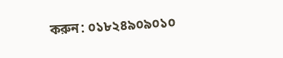করুন: ০১৮২৪৯০৯০১০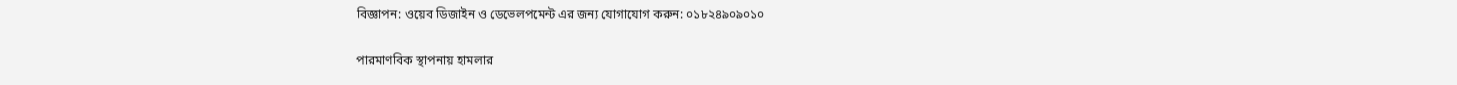বিজ্ঞাপন: ওয়েব ডিজাইন ও ডেভেলপমেন্ট এর জন্য যোগাযোগ করুন: ০১৮২৪৯০৯০১০

পারমাণবিক স্থাপনায় হামলার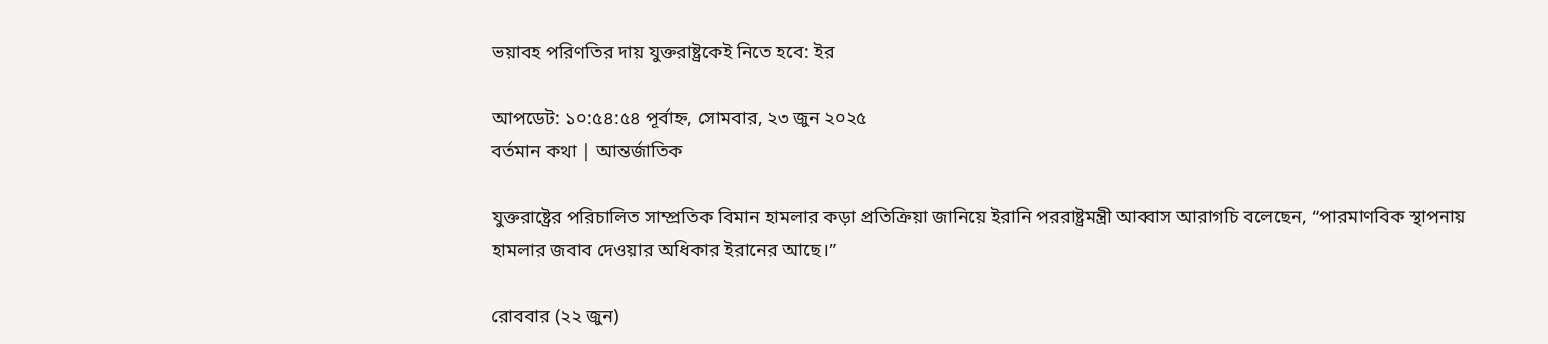ভয়াবহ পরিণতির দায় যুক্তরাষ্ট্রকেই নিতে হবে: ইর

আপডেট: ১০:৫৪:৫৪ পূর্বাহ্ন, সোমবার, ২৩ জুন ২০২৫
বর্তমান কথা | আন্তর্জাতিক

যুক্তরাষ্ট্রের পরিচালিত সাম্প্রতিক বিমান হামলার কড়া প্রতিক্রিয়া জানিয়ে ইরানি পররাষ্ট্রমন্ত্রী আব্বাস আরাগচি বলেছেন, “পারমাণবিক স্থাপনায় হামলার জবাব দেওয়ার অধিকার ইরানের আছে।”

রোববার (২২ জুন)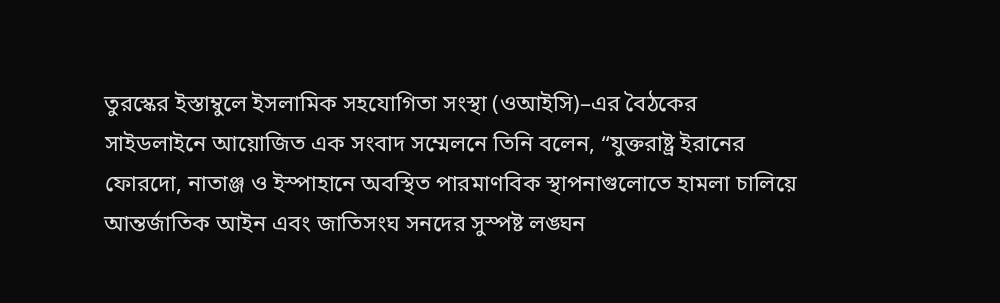তুরস্কের ইস্তাম্বুলে ইসলামিক সহযোগিতা সংস্থা (ওআইসি)–এর বৈঠকের সাইডলাইনে আয়োজিত এক সংবাদ সম্মেলনে তিনি বলেন, “যুক্তরাষ্ট্র ইরানের ফোরদো, নাতাঞ্জ ও ইস্পাহানে অবস্থিত পারমাণবিক স্থাপনাগুলোতে হামলা চালিয়ে আন্তর্জাতিক আইন এবং জাতিসংঘ সনদের সুস্পষ্ট লঙ্ঘন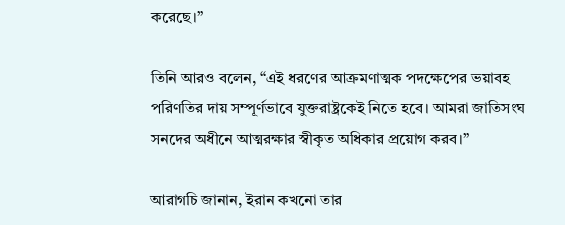করেছে।”

তিনি আরও বলেন, “এই ধরণের আক্রমণাত্মক পদক্ষেপের ভয়াবহ পরিণতির দায় সম্পূর্ণভাবে যুক্তরাষ্ট্রকেই নিতে হবে। আমরা জাতিসংঘ সনদের অধীনে আত্মরক্ষার স্বীকৃত অধিকার প্রয়োগ করব।”

আরাগচি জানান, ইরান কখনো তার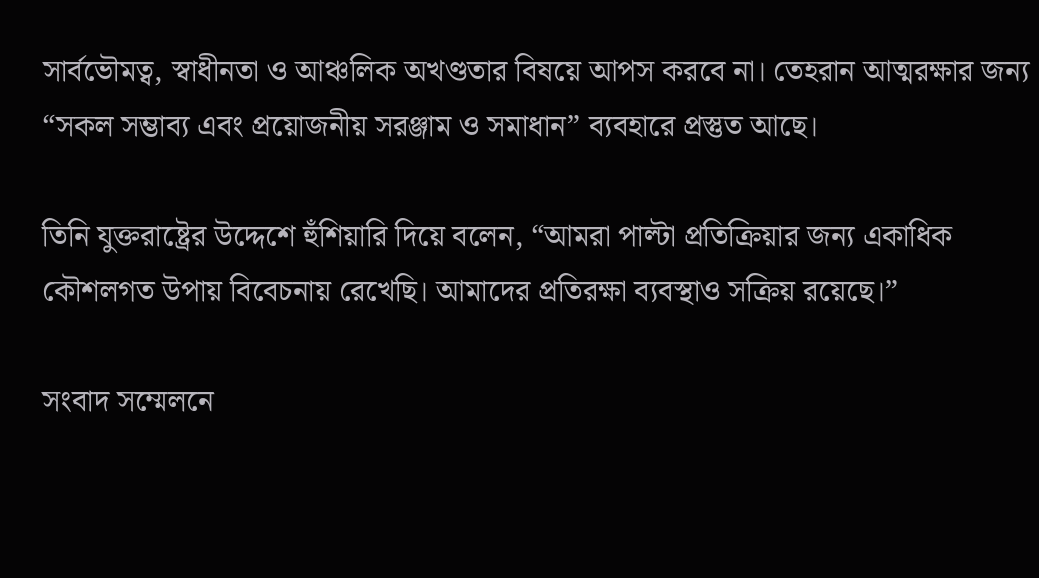সার্বভৌমত্ব, স্বাধীনতা ও আঞ্চলিক অখণ্ডতার বিষয়ে আপস করবে না। তেহরান আত্মরক্ষার জন্য “সকল সম্ভাব্য এবং প্রয়োজনীয় সরঞ্জাম ও সমাধান” ব্যবহারে প্রস্তুত আছে।

তিনি যুক্তরাষ্ট্রের উদ্দেশে হুঁশিয়ারি দিয়ে বলেন, “আমরা পাল্টা প্রতিক্রিয়ার জন্য একাধিক কৌশলগত উপায় বিবেচনায় রেখেছি। আমাদের প্রতিরক্ষা ব্যবস্থাও সক্রিয় রয়েছে।”

সংবাদ সম্মেলনে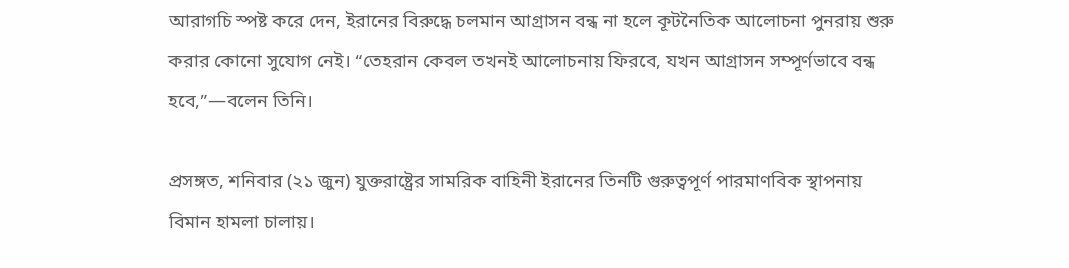আরাগচি স্পষ্ট করে দেন, ইরানের বিরুদ্ধে চলমান আগ্রাসন বন্ধ না হলে কূটনৈতিক আলোচনা পুনরায় শুরু করার কোনো সুযোগ নেই। “তেহরান কেবল তখনই আলোচনায় ফিরবে, যখন আগ্রাসন সম্পূর্ণভাবে বন্ধ হবে,”—বলেন তিনি।

প্রসঙ্গত, শনিবার (২১ জুন) যুক্তরাষ্ট্রের সামরিক বাহিনী ইরানের তিনটি গুরুত্বপূর্ণ পারমাণবিক স্থাপনায় বিমান হামলা চালায়।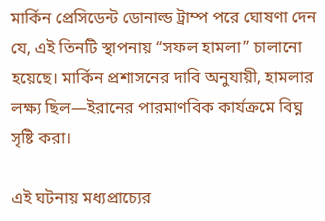মার্কিন প্রেসিডেন্ট ডোনাল্ড ট্রাম্প পরে ঘোষণা দেন যে, এই তিনটি স্থাপনায় “সফল হামলা” চালানো হয়েছে। মার্কিন প্রশাসনের দাবি অনুযায়ী, হামলার লক্ষ্য ছিল—ইরানের পারমাণবিক কার্যক্রমে বিঘ্ন সৃষ্টি করা।

এই ঘটনায় মধ্যপ্রাচ্যের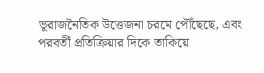ভূরাজনৈতিক উত্তেজনা চরমে পৌঁছেছে, এবং পরবর্তী প্রতিক্রিয়ার দিকে তাকিয়ে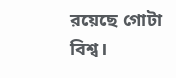রয়েছে গোটা বিশ্ব।